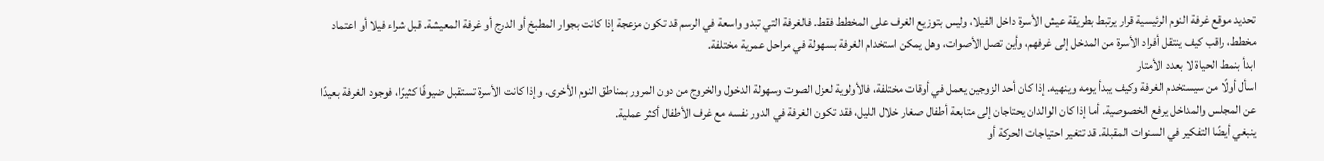تحديد موقع غرفة النوم الرئيسية قرار يرتبط بطريقة عيش الأسرة داخل الفيلا، وليس بتوزيع الغرف على المخطط فقط. فالغرفة التي تبدو واسعة في الرسم قد تكون مزعجة إذا كانت بجوار المطبخ أو الدرج أو غرفة المعيشة. قبل شراء فيلا أو اعتماد مخطط، راقب كيف ينتقل أفراد الأسرة من المدخل إلى غرفهم، وأين تصل الأصوات، وهل يمكن استخدام الغرفة بسهولة في مراحل عمرية مختلفة.
ابدأ بنمط الحياة لا بعدد الأمتار
اسأل أولًا من سيستخدم الغرفة وكيف يبدأ يومه وينهيه. إذا كان أحد الزوجين يعمل في أوقات مختلفة، فالأولوية لعزل الصوت وسهولة الدخول والخروج من دون المرور بمناطق النوم الأخرى. وإذا كانت الأسرة تستقبل ضيوفًا كثيرًا، فوجود الغرفة بعيدًا عن المجلس والمداخل يرفع الخصوصية. أما إذا كان الوالدان يحتاجان إلى متابعة أطفال صغار خلال الليل، فقد تكون الغرفة في الدور نفسه مع غرف الأطفال أكثر عملية.
ينبغي أيضًا التفكير في السنوات المقبلة. قد تتغير احتياجات الحركة أو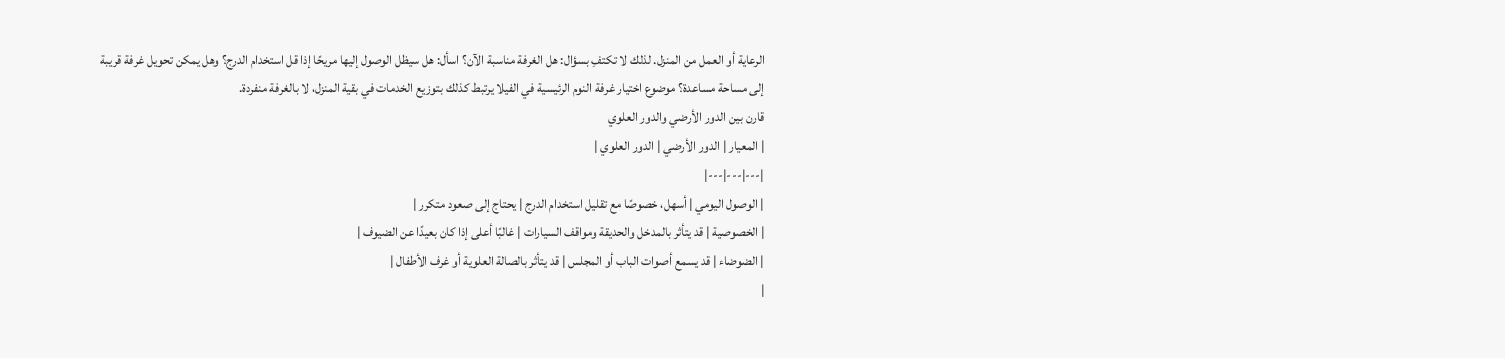الرعاية أو العمل من المنزل. لذلك لا تكتفِ بسؤال: هل الغرفة مناسبة الآن؟ اسأل: هل سيظل الوصول إليها مريحًا إذا قل استخدام الدرج؟ وهل يمكن تحويل غرفة قريبة إلى مساحة مساعدة؟ موضوع اختيار غرفة النوم الرئيسية في الفيلا يرتبط كذلك بتوزيع الخدمات في بقية المنزل، لا بالغرفة منفردة.
قارن بين الدور الأرضي والدور العلوي
| المعيار | الدور الأرضي | الدور العلوي |
|---|---|---|
| الوصول اليومي | أسهل، خصوصًا مع تقليل استخدام الدرج | يحتاج إلى صعود متكرر |
| الخصوصية | قد يتأثر بالمدخل والحديقة ومواقف السيارات | غالبًا أعلى إذا كان بعيدًا عن الضيوف |
| الضوضاء | قد يسمع أصوات الباب أو المجلس | قد يتأثر بالصالة العلوية أو غرف الأطفال |
|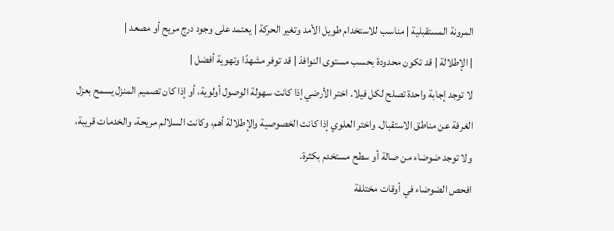المرونة المستقبلية | مناسب للاستخدام طويل الأمد وتغير الحركة | يعتمد على وجود درج مريح أو مصعد |
| الإطلالة | قد تكون محدودة بحسب مستوى النوافذ | قد توفر مشهدًا وتهوية أفضل |
لا توجد إجابة واحدة تصلح لكل فيلا. اختر الأرضي إذا كانت سهولة الوصول أولوية، أو إذا كان تصميم المنزل يسمح بعزل الغرفة عن مناطق الاستقبال. واختر العلوي إذا كانت الخصوصية والإطلالة أهم، وكانت السلالم مريحة، والخدمات قريبة، ولا توجد ضوضاء من صالة أو سطح مستخدم بكثرة.
افحص الضوضاء في أوقات مختلفة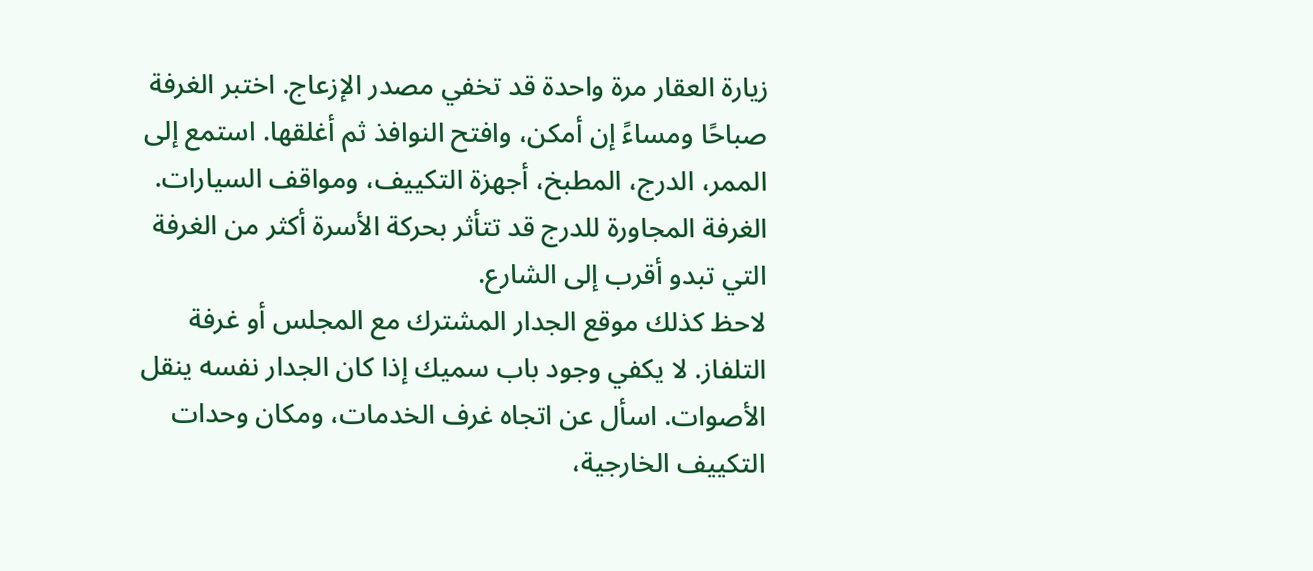زيارة العقار مرة واحدة قد تخفي مصدر الإزعاج. اختبر الغرفة صباحًا ومساءً إن أمكن، وافتح النوافذ ثم أغلقها. استمع إلى الممر، الدرج، المطبخ، أجهزة التكييف، ومواقف السيارات. الغرفة المجاورة للدرج قد تتأثر بحركة الأسرة أكثر من الغرفة التي تبدو أقرب إلى الشارع.
لاحظ كذلك موقع الجدار المشترك مع المجلس أو غرفة التلفاز. لا يكفي وجود باب سميك إذا كان الجدار نفسه ينقل الأصوات. اسأل عن اتجاه غرف الخدمات، ومكان وحدات التكييف الخارجية،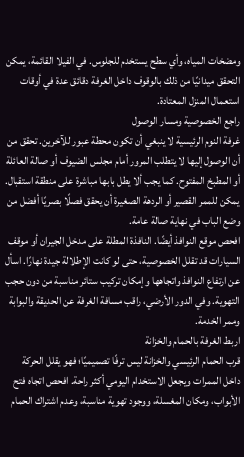ومضخات المياه، وأي سطح يستخدم للجلوس. في الفيلا القائمة، يمكن التحقق ميدانيًا من ذلك بالوقوف داخل الغرفة دقائق عدة في أوقات استعمال المنزل المعتادة.
راجع الخصوصية ومسار الوصول
غرفة النوم الرئيسية لا ينبغي أن تكون محطة عبور للآخرين. تحقق من أن الوصول إليها لا يتطلب المرور أمام مجلس الضيوف أو صالة العائلة أو المطبخ المفتوح. كما يجب ألا يطل بابها مباشرة على منطقة استقبال. يمكن للممر القصير أو الردهة الصغيرة أن يحقق فصلًا بصريًا أفضل من وضع الباب في نهاية صالة عامة.
افحص موقع النوافذ أيضًا. النافذة المطلة على مدخل الجيران أو موقف السيارات قد تقلل الخصوصية، حتى لو كانت الإطلالة جيدة نهارًا. اسأل عن ارتفاع النوافذ واتجاهها وإمكان تركيب ستائر مناسبة من دون حجب التهوية. وفي الدور الأرضي، راقب مسافة الغرفة عن الحديقة والبوابة وممر الخدمة.
اربط الغرفة بالحمام والخزانة
قرب الحمام الرئيسي والخزانة ليس ترفًا تصميميًا؛ فهو يقلل الحركة داخل الممرات ويجعل الاستخدام اليومي أكثر راحة. افحص اتجاه فتح الأبواب، ومكان المغسلة، ووجود تهوية مناسبة، وعدم اشتراك الحمام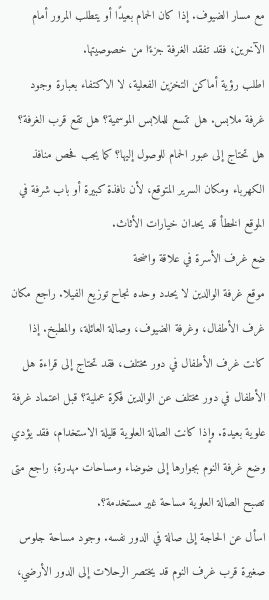مع مسار الضيوف. إذا كان الحمام بعيدًا أو يتطلب المرور أمام الآخرين، فقد تفقد الغرفة جزءًا من خصوصيتها.
اطلب رؤية أماكن التخزين الفعلية، لا الاكتفاء بعبارة وجود غرفة ملابس. هل تتسع للملابس الموسمية؟ هل تقع قرب الغرفة؟ هل تحتاج إلى عبور الحمام للوصول إليها؟ كما يجب فحص منافذ الكهرباء ومكان السرير المتوقع، لأن نافذة كبيرة أو باب شرفة في الموقع الخطأ قد يحدان خيارات الأثاث.
ضع غرف الأسرة في علاقة واضحة
موقع غرفة الوالدين لا يحدد وحده نجاح توزيع الفيلا. راجع مكان غرف الأطفال، وغرفة الضيوف، وصالة العائلة، والمطبخ. إذا كانت غرف الأطفال في دور مختلف، فقد تحتاج إلى قراءة هل الأطفال في دور مختلف عن الوالدين فكرة عملية؟ قبل اعتماد غرفة علوية بعيدة. وإذا كانت الصالة العلوية قليلة الاستخدام، فقد يؤدي وضع غرفة النوم بجوارها إلى ضوضاء ومساحات مهدرة؛ راجع متى تصبح الصالة العلوية مساحة غير مستخدمة؟.
اسأل عن الحاجة إلى صالة في الدور نفسه. وجود مساحة جلوس صغيرة قرب غرف النوم قد يختصر الرحلات إلى الدور الأرضي،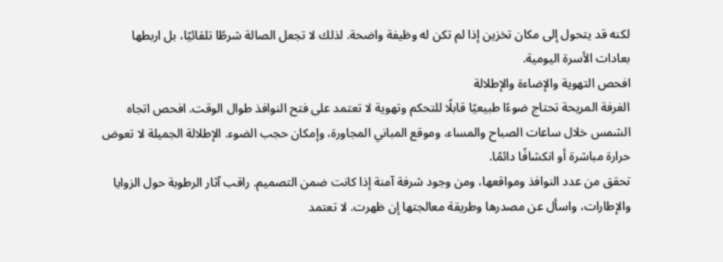لكنه قد يتحول إلى مكان تخزين إذا لم تكن له وظيفة واضحة. لذلك لا تجعل الصالة شرطًا تلقائيًا، بل اربطها بعادات الأسرة اليومية.
افحص التهوية والإضاءة والإطلالة
الغرفة المريحة تحتاج ضوءًا طبيعيًا قابلًا للتحكم وتهوية لا تعتمد على فتح النوافذ طوال الوقت. افحص اتجاه الشمس خلال ساعات الصباح والمساء، وموقع المباني المجاورة، وإمكان حجب الضوء. الإطلالة الجميلة لا تعوض حرارة مباشرة أو انكشافًا دائمًا.
تحقق من عدد النوافذ ومواقعها، ومن وجود شرفة آمنة إذا كانت ضمن التصميم. راقب آثار الرطوبة حول الزوايا والإطارات، واسأل عن مصدرها وطريقة معالجتها إن ظهرت. لا تعتمد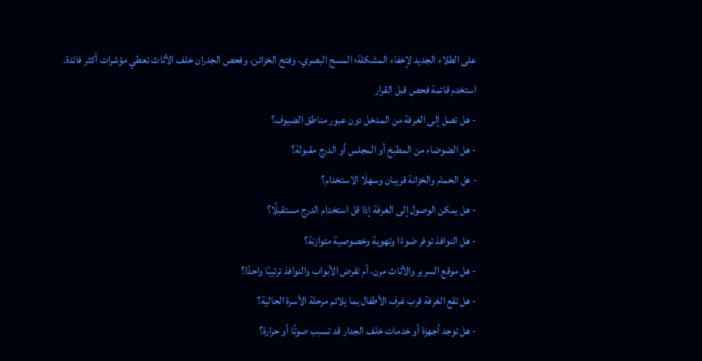على الطلاء الجديد لإخفاء المشكلة؛ المسح البصري، وفتح الخزائن، وفحص الجدران خلف الأثاث تعطي مؤشرات أكثر فائدة.
استخدم قائمة فحص قبل القرار
- هل تصل إلى الغرفة من المدخل دون عبور مناطق الضيوف؟
- هل الضوضاء من المطبخ أو المجلس أو الدرج مقبولة؟
- هل الحمام والخزانة قريبان وسهلَا الاستخدام؟
- هل يمكن الوصول إلى الغرفة إذا قل استخدام الدرج مستقبلًا؟
- هل النوافذ توفر ضوءًا وتهوية وخصوصية متوازنة؟
- هل موقع السرير والأثاث مرن، أم تفرض الأبواب والنوافذ ترتيبًا واحدًا؟
- هل تقع الغرفة قرب غرف الأطفال بما يلائم مرحلة الأسرة الحالية؟
- هل توجد أجهزة أو خدمات خلف الجدار قد تسبب صوتًا أو حرارة؟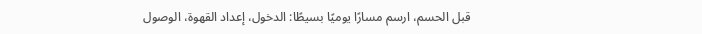قبل الحسم، ارسم مسارًا يوميًا بسيطًا: الدخول، إعداد القهوة، الوصول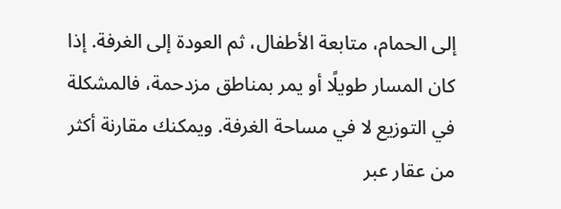إلى الحمام، متابعة الأطفال، ثم العودة إلى الغرفة. إذا كان المسار طويلًا أو يمر بمناطق مزدحمة، فالمشكلة في التوزيع لا في مساحة الغرفة. ويمكنك مقارنة أكثر من عقار عبر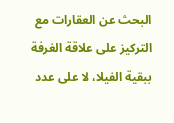البحث عن العقارات مع التركيز على علاقة الغرفة ببقية الفيلا، لا على عدد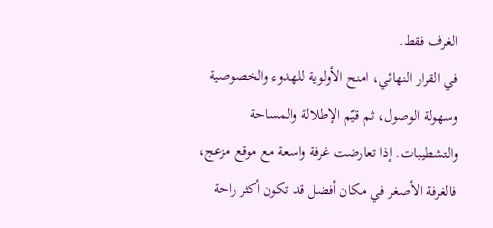الغرف فقط.
في القرار النهائي، امنح الأولوية للهدوء والخصوصية وسهولة الوصول، ثم قيّم الإطلالة والمساحة والتشطيبات. إذا تعارضت غرفة واسعة مع موقع مزعج، فالغرفة الأصغر في مكان أفضل قد تكون أكثر راحة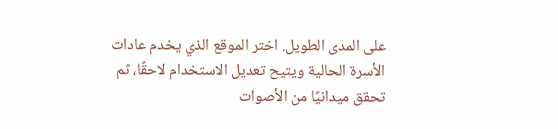على المدى الطويل. اختر الموقع الذي يخدم عادات الأسرة الحالية ويتيح تعديل الاستخدام لاحقًا، ثم تحقق ميدانيًا من الأصوات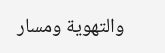والتهوية ومسار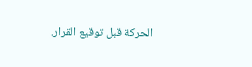الحركة قبل توقيع القرار.